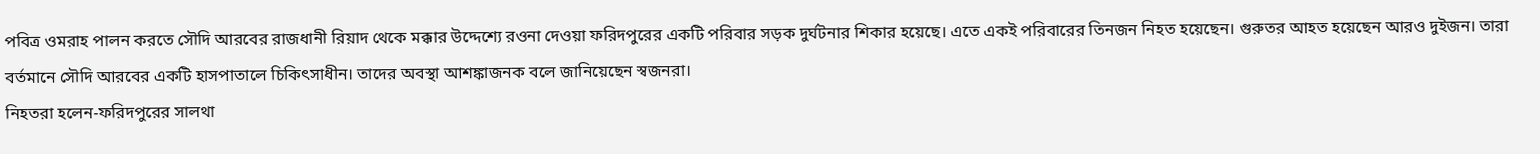পবিত্র ওমরাহ পালন করতে সৌদি আরবের রাজধানী রিয়াদ থেকে মক্কার উদ্দেশ্যে রওনা দেওয়া ফরিদপুরের একটি পরিবার সড়ক দুর্ঘটনার শিকার হয়েছে। এতে একই পরিবারের তিনজন নিহত হয়েছেন। গুরুতর আহত হয়েছেন আরও দুইজন। তারা বর্তমানে সৌদি আরবের একটি হাসপাতালে চিকিৎসাধীন। তাদের অবস্থা আশঙ্কাজনক বলে জানিয়েছেন স্বজনরা।
নিহতরা হলেন-ফরিদপুরের সালথা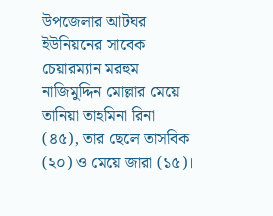উপজেলার আটঘর ইউনিয়নের সাবেক চেয়ারম্যান মরহুম নাজিমুদ্দিন মোল্লার মেয়ে তানিয়া তাহমিনা রিনা (৪৫), তার ছেলে তাসবিক (২০) ও মেয়ে জারা (১৫)।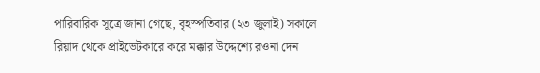পারিবারিক সূত্রে জানা গেছে, বৃহস্পতিবার (২৩ জুলাই) সকালে রিয়াদ থেকে প্রাইভেটকারে করে মক্কার উদ্দেশ্যে রওনা দেন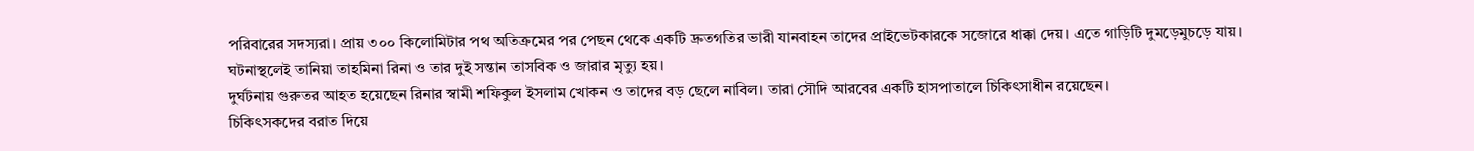পরিবারের সদস্যরা। প্রায় ৩০০ কিলোমিটার পথ অতিক্রমের পর পেছন থেকে একটি দ্রুতগতির ভারী যানবাহন তাদের প্রাইভেটকারকে সজোরে ধাক্কা দেয়। এতে গাড়িটি দুমড়েমুচড়ে যায়। ঘটনাস্থলেই তানিয়া তাহমিনা রিনা ও তার দুই সন্তান তাসবিক ও জারার মৃত্যু হয়।
দুর্ঘটনায় গুরুতর আহত হয়েছেন রিনার স্বামী শফিকুল ইসলাম খোকন ও তাদের বড় ছেলে নাবিল। তারা সৌদি আরবের একটি হাসপাতালে চিকিৎসাধীন রয়েছেন।
চিকিৎসকদের বরাত দিয়ে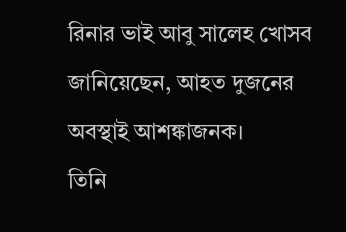রিনার ভাই আবু সালেহ খোসব জানিয়েছেন, আহত দুজনের অবস্থাই আশঙ্কাজনক।
তিনি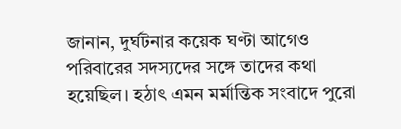জানান, দুর্ঘটনার কয়েক ঘণ্টা আগেও পরিবারের সদস্যদের সঙ্গে তাদের কথা হয়েছিল। হঠাৎ এমন মর্মান্তিক সংবাদে পুরো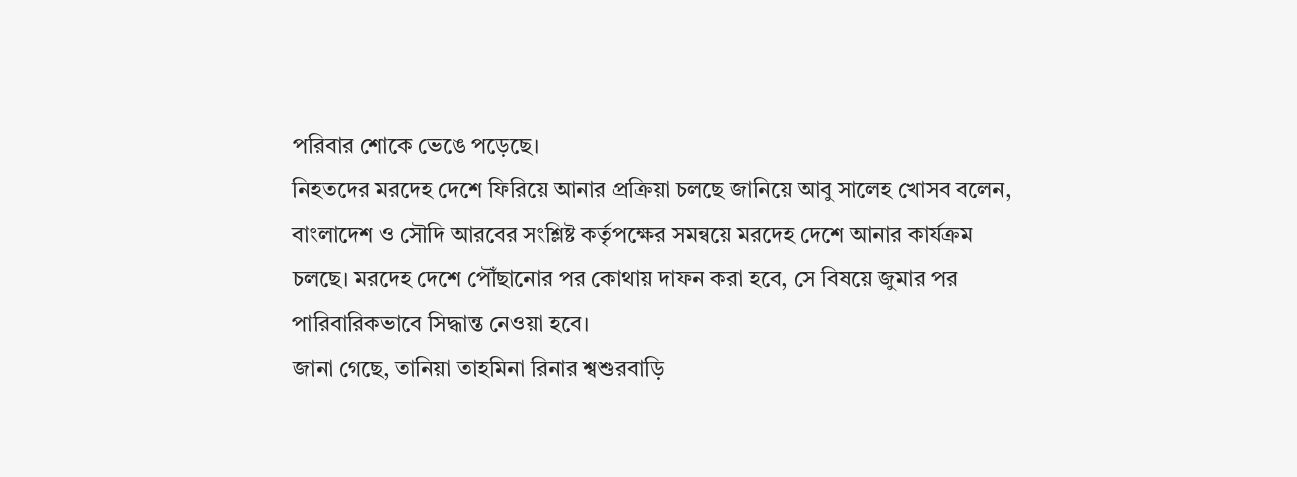পরিবার শোকে ভেঙে পড়েছে।
নিহতদের মরদেহ দেশে ফিরিয়ে আনার প্রক্রিয়া চলছে জানিয়ে আবু সালেহ খোসব বলেন, বাংলাদেশ ও সৌদি আরবের সংশ্লিষ্ট কর্তৃপক্ষের সমন্বয়ে মরদেহ দেশে আনার কার্যক্রম চলছে। মরদেহ দেশে পৌঁছানোর পর কোথায় দাফন করা হবে, সে বিষয়ে জুমার পর পারিবারিকভাবে সিদ্ধান্ত নেওয়া হবে।
জানা গেছে, তানিয়া তাহমিনা রিনার শ্বশুরবাড়ি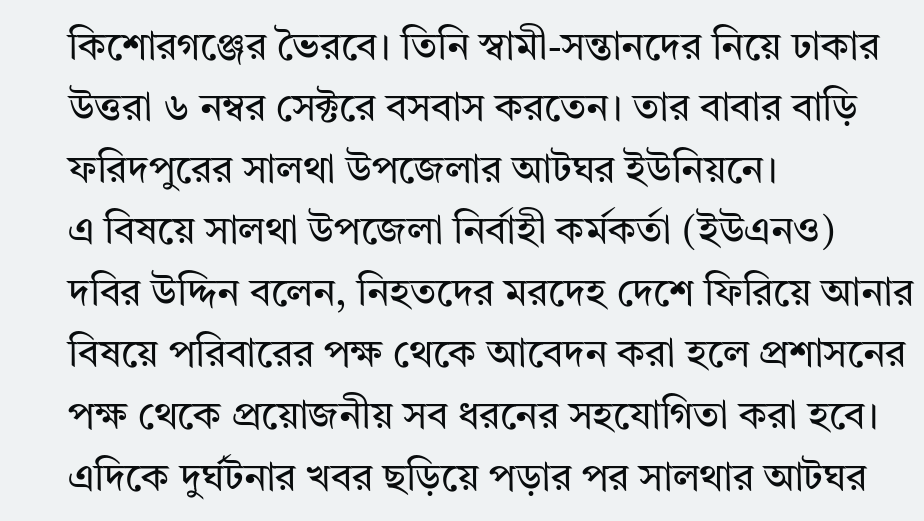কিশোরগঞ্জের ভৈরবে। তিনি স্বামী-সন্তানদের নিয়ে ঢাকার উত্তরা ৬ নম্বর সেক্টরে বসবাস করতেন। তার বাবার বাড়ি ফরিদপুরের সালথা উপজেলার আটঘর ইউনিয়নে।
এ বিষয়ে সালথা উপজেলা নির্বাহী কর্মকর্তা (ইউএনও) দবির উদ্দিন বলেন, নিহতদের মরদেহ দেশে ফিরিয়ে আনার বিষয়ে পরিবারের পক্ষ থেকে আবেদন করা হলে প্রশাসনের পক্ষ থেকে প্রয়োজনীয় সব ধরনের সহযোগিতা করা হবে।
এদিকে দুর্ঘটনার খবর ছড়িয়ে পড়ার পর সালথার আটঘর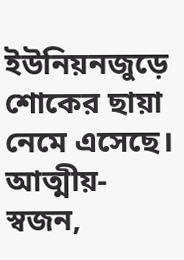ইউনিয়নজুড়ে শোকের ছায়া নেমে এসেছে। আত্মীয়-স্বজন,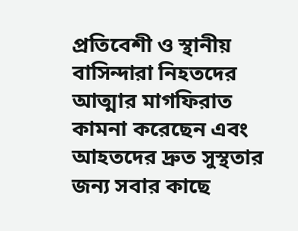প্রতিবেশী ও স্থানীয় বাসিন্দারা নিহতদের আত্মার মাগফিরাত কামনা করেছেন এবং আহতদের দ্রুত সুস্থতার জন্য সবার কাছে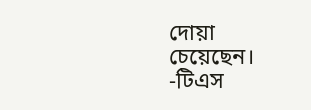দোয়া চেয়েছেন।
-টিএস